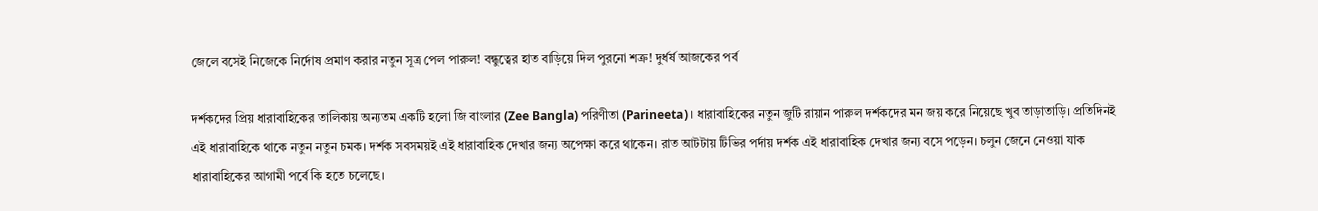জেলে বসেই নিজেকে নির্দোষ প্রমাণ করার নতুন সূত্র পেল পারুল! বন্ধুত্বের হাত বাড়িয়ে দিল পুরনো শত্রু! দুর্ধর্ষ আজকের পর্ব

দর্শকদের প্রিয় ধারাবাহিকের তালিকায় অন্যতম একটি হলো জি বাংলার (Zee Bangla) পরিণীতা (Parineeta)। ধারাবাহিকের নতুন জুটি রায়ান পারুল দর্শকদের মন জয় করে নিয়েছে খুব তাড়াতাড়ি। প্রতিদিনই এই ধারাবাহিকে থাকে নতুন নতুন চমক। দর্শক সবসময়ই এই ধারাবাহিক দেখার জন্য অপেক্ষা করে থাকেন। রাত আটটায় টিভির পর্দায় দর্শক এই ধারাবাহিক দেখার জন্য বসে পড়েন। চলুন জেনে নেওয়া যাক ধারাবাহিকের আগামী পর্বে কি হতে চলেছে।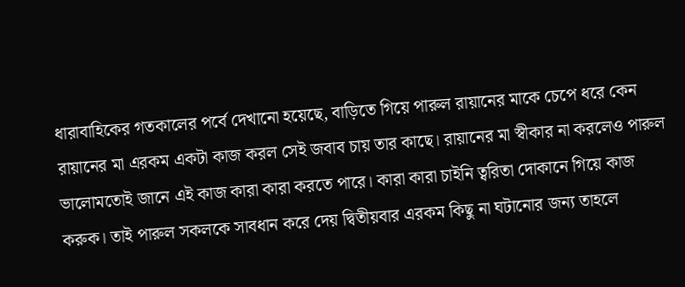ধারাবাহিকের গতকালের পর্বে দেখানো হয়েছে, বাড়িতে গিয়ে পারুল রায়ানের মাকে চেপে ধরে কেন রায়ানের মা এরকম একটা কাজ করল সেই জবাব চায় তার কাছে। রায়ানের মা স্বীকার না করলেও পারুল ভালোমতোই জানে এই কাজ কারা কারা করতে পারে। কারা কারা চাইনি ত্বরিতা দোকানে গিয়ে কাজ করুক। তাই পারুল সকলকে সাবধান করে দেয় দ্বিতীয়বার এরকম কিছু না ঘটানোর জন্য তাহলে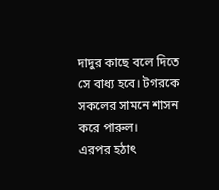দাদুর কাছে বলে দিতে সে বাধ্য হবে। টগরকে সকলের সামনে শাসন করে পারুল।
এরপর হঠাৎ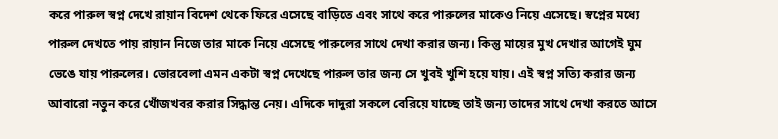করে পারুল স্বপ্ন দেখে রায়ান বিদেশ থেকে ফিরে এসেছে বাড়িতে এবং সাথে করে পারুলের মাকেও নিয়ে এসেছে। স্বপ্নের মধ্যে পারুল দেখতে পায় রায়ান নিজে তার মাকে নিয়ে এসেছে পারুলের সাথে দেখা করার জন্য। কিন্তু মায়ের মুখ দেখার আগেই ঘুম ভেঙে যায় পারুলের। ভোরবেলা এমন একটা স্বপ্ন দেখেছে পারুল তার জন্য সে খুবই খুশি হয়ে যায়। এই স্বপ্ন সত্যি করার জন্য আবারো নতুন করে খোঁজখবর করার সিদ্ধান্ত নেয়। এদিকে দাদুরা সকলে বেরিয়ে যাচ্ছে তাই জন্য তাদের সাথে দেখা করতে আসে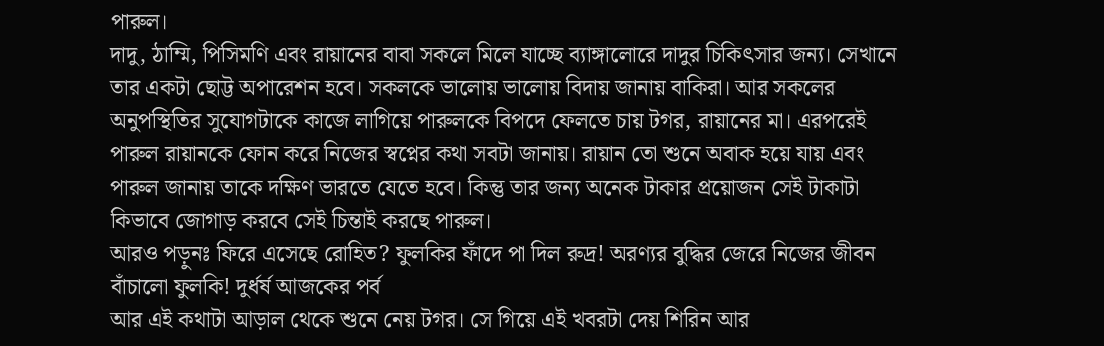পারুল।
দাদু, ঠাম্মি, পিসিমণি এবং রায়ানের বাবা সকলে মিলে যাচ্ছে ব্যাঙ্গালোরে দাদুর চিকিৎসার জন্য। সেখানে তার একটা ছোট্ট অপারেশন হবে। সকলকে ভালোয় ভালোয় বিদায় জানায় বাকিরা। আর সকলের অনুপস্থিতির সুযোগটাকে কাজে লাগিয়ে পারুলকে বিপদে ফেলতে চায় টগর, রায়ানের মা। এরপরেই পারুল রায়ানকে ফোন করে নিজের স্বপ্নের কথা সবটা জানায়। রায়ান তো শুনে অবাক হয়ে যায় এবং পারুল জানায় তাকে দক্ষিণ ভারতে যেতে হবে। কিন্তু তার জন্য অনেক টাকার প্রয়োজন সেই টাকাটা কিভাবে জোগাড় করবে সেই চিন্তাই করছে পারুল।
আরও পড়ুনঃ ফিরে এসেছে রোহিত? ফুলকির ফাঁদে পা দিল রুদ্র! অরণ্যর বুদ্ধির জেরে নিজের জীবন বাঁচালো ফুলকি! দুর্ধর্ষ আজকের পর্ব
আর এই কথাটা আড়াল থেকে শুনে নেয় টগর। সে গিয়ে এই খবরটা দেয় শিরিন আর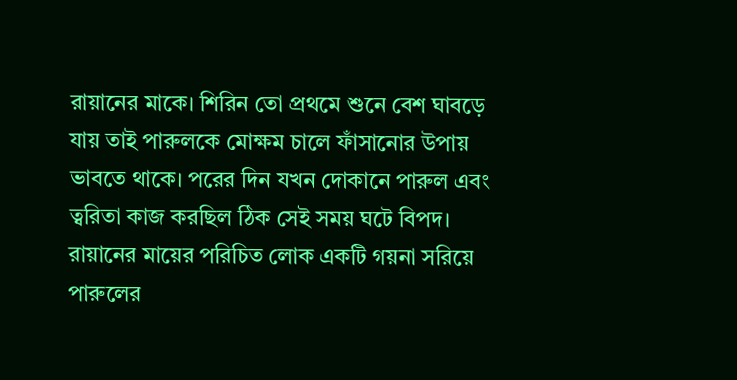রায়ানের মাকে। শিরিন তো প্রথমে শুনে বেশ ঘাবড়ে যায় তাই পারুলকে মোক্ষম চালে ফাঁসানোর উপায় ভাবতে থাকে। পরের দিন যখন দোকানে পারুল এবং ত্বরিতা কাজ করছিল ঠিক সেই সময় ঘটে বিপদ। রায়ানের মায়ের পরিচিত লোক একটি গয়না সরিয়ে পারুলের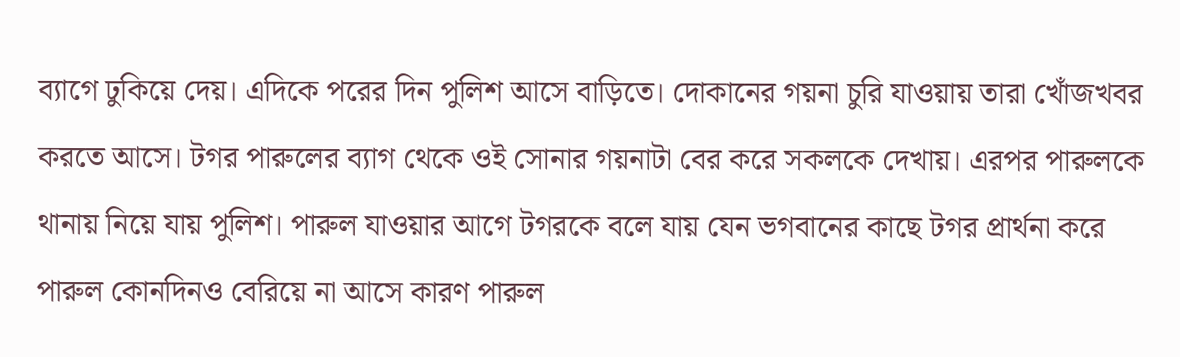ব্যাগে ঢুকিয়ে দেয়। এদিকে পরের দিন পুলিশ আসে বাড়িতে। দোকানের গয়না চুরি যাওয়ায় তারা খোঁজখবর করতে আসে। টগর পারুলের ব্যাগ থেকে ওই সোনার গয়নাটা বের করে সকলকে দেখায়। এরপর পারুলকে থানায় নিয়ে যায় পুলিশ। পারুল যাওয়ার আগে টগরকে বলে যায় যেন ভগবানের কাছে টগর প্রার্থনা করে পারুল কোনদিনও বেরিয়ে না আসে কারণ পারুল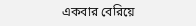একবার বেরিয়ে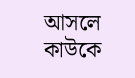আসলে কাউকে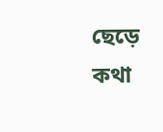ছেড়ে কথা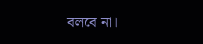বলবে না।